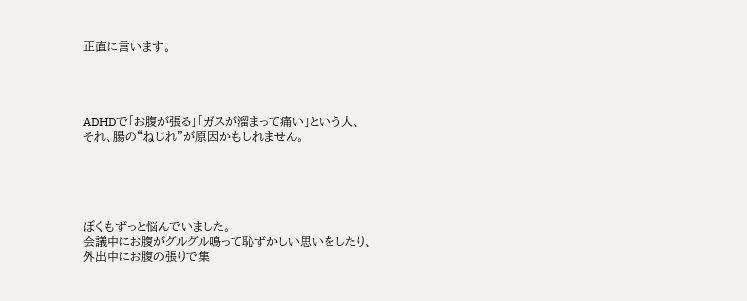正直に言います。




ADHDで「お腹が張る」「ガスが溜まって痛い」という人、
それ、腸の“ねじれ”が原因かもしれません。





ぼくもずっと悩んでいました。
会議中にお腹がグルグル鳴って恥ずかしい思いをしたり、
外出中にお腹の張りで集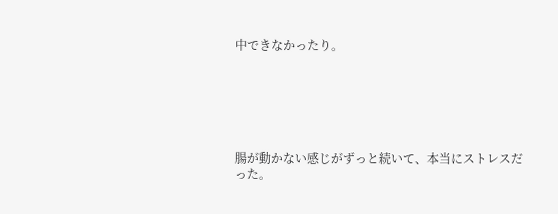中できなかったり。






腸が動かない感じがずっと続いて、本当にストレスだった。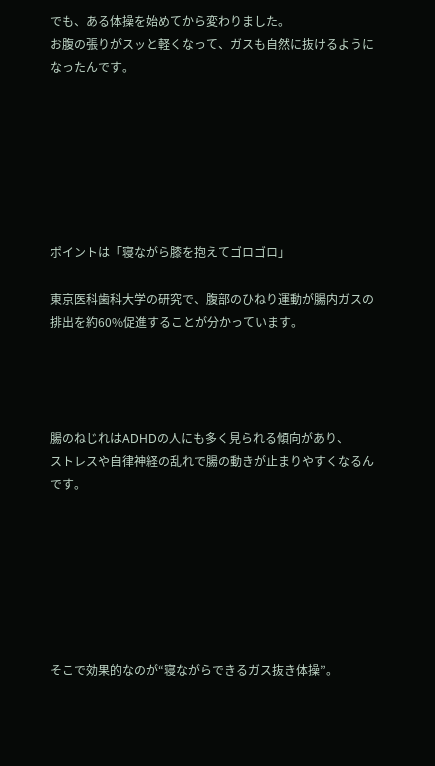でも、ある体操を始めてから変わりました。
お腹の張りがスッと軽くなって、ガスも自然に抜けるようになったんです。







ポイントは「寝ながら膝を抱えてゴロゴロ」

東京医科歯科大学の研究で、腹部のひねり運動が腸内ガスの排出を約60%促進することが分かっています。




腸のねじれはADHDの人にも多く見られる傾向があり、
ストレスや自律神経の乱れで腸の動きが止まりやすくなるんです。







そこで効果的なのが“寝ながらできるガス抜き体操”。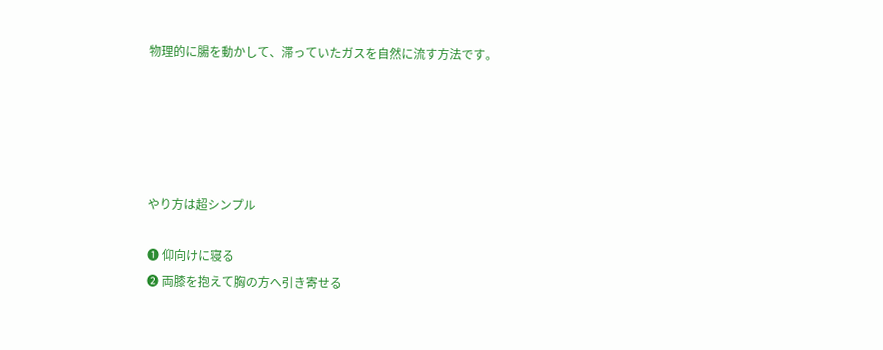物理的に腸を動かして、滞っていたガスを自然に流す方法です。





やり方は超シンプル

❶ 仰向けに寝る
❷ 両膝を抱えて胸の方へ引き寄せる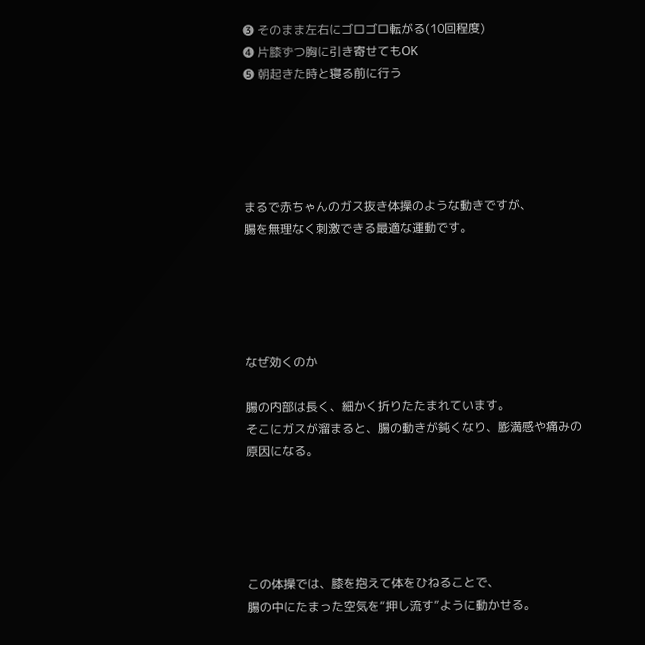❸ そのまま左右にゴロゴロ転がる(10回程度)
❹ 片膝ずつ胸に引き寄せてもOK
❺ 朝起きた時と寝る前に行う





まるで赤ちゃんのガス抜き体操のような動きですが、
腸を無理なく刺激できる最適な運動です。





なぜ効くのか

腸の内部は長く、細かく折りたたまれています。
そこにガスが溜まると、腸の動きが鈍くなり、膨満感や痛みの原因になる。





この体操では、膝を抱えて体をひねることで、
腸の中にたまった空気を“押し流す”ように動かせる。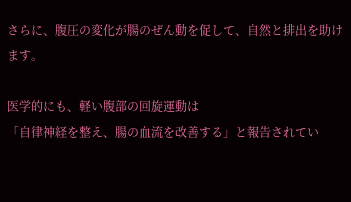さらに、腹圧の変化が腸のぜん動を促して、自然と排出を助けます。

医学的にも、軽い腹部の回旋運動は
「自律神経を整え、腸の血流を改善する」と報告されてい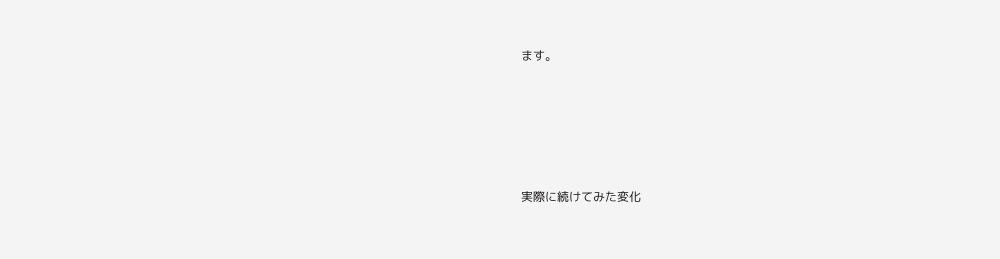ます。





実際に続けてみた変化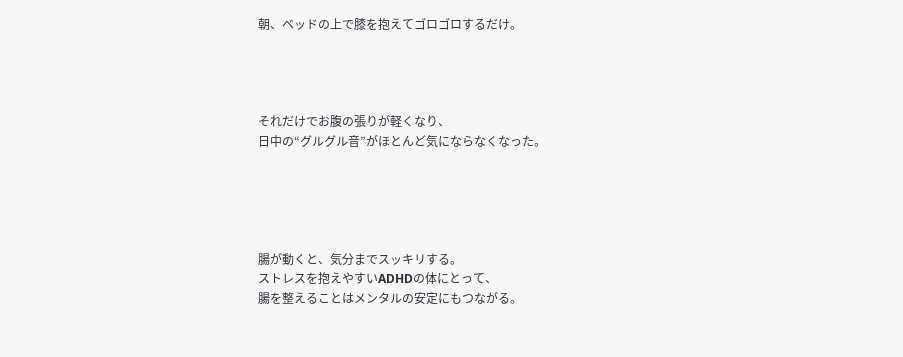朝、ベッドの上で膝を抱えてゴロゴロするだけ。




それだけでお腹の張りが軽くなり、
日中の“グルグル音”がほとんど気にならなくなった。





腸が動くと、気分までスッキリする。
ストレスを抱えやすいADHDの体にとって、
腸を整えることはメンタルの安定にもつながる。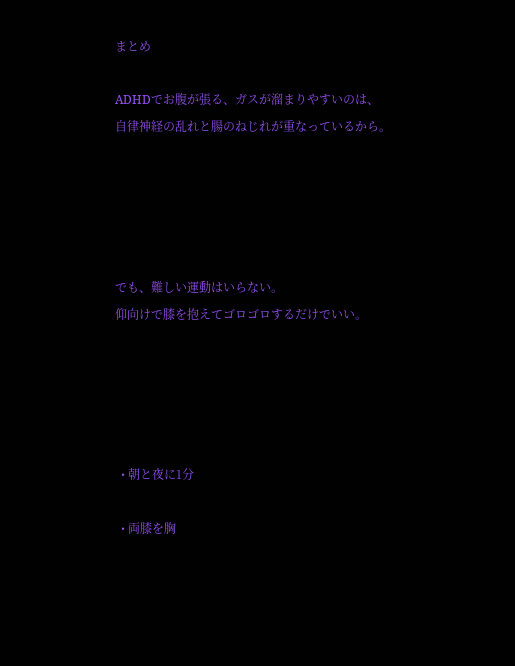まとめ

ADHDでお腹が張る、ガスが溜まりやすいのは、
自律神経の乱れと腸のねじれが重なっているから。





でも、難しい運動はいらない。
仰向けで膝を抱えてゴロゴロするだけでいい。





  • 朝と夜に1分

  • 両膝を胸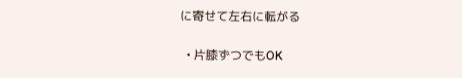に寄せて左右に転がる

  • 片膝ずつでもOK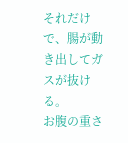それだけで、腸が動き出してガスが抜ける。
お腹の重さ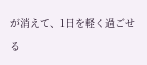が消えて、1日を軽く過ごせる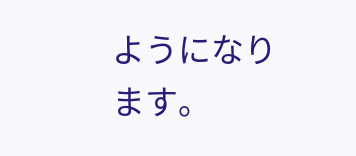ようになります。